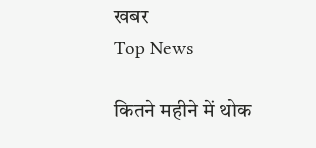खबर
Top News

कितने महीने में थोक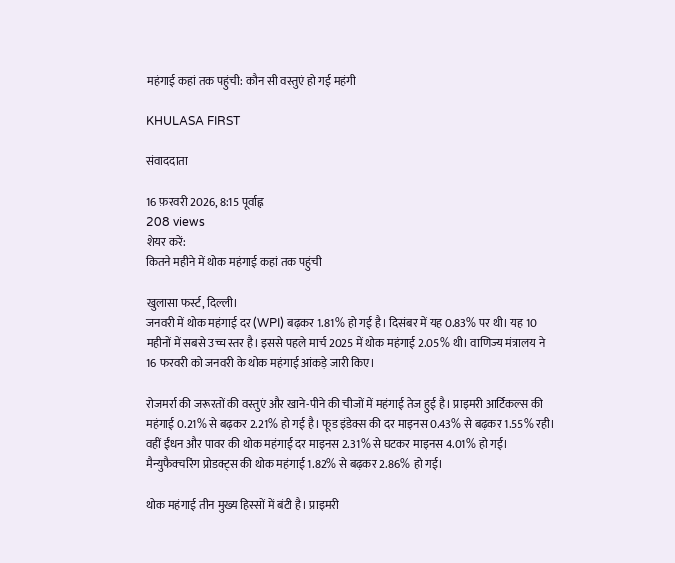महंगाई कहां तक पहुंची: कौन सी वस्तुएं हो गई महंगी

KHULASA FIRST

संवाददाता

16 फ़रवरी 2026, 8:15 पूर्वाह्न
208 views
शेयर करें:
कितने महीने में थोक महंगाई कहां तक पहुंची

खुलासा फर्स्ट, दिल्ली।
जनवरी में थोक महंगाई दर (WPI) बढ़कर 1.81% हो गई है। दिसंबर में यह 0.83% पर थी। यह 10 महीनों में सबसे उच्च स्तर है। इससे पहले मार्च 2025 में थोक महंगाई 2.05% थी। वाणिज्य मंत्रालय ने 16 फरवरी को जनवरी के थोक महंगाई आंकड़े जारी किए।

रोजमर्रा की जरूरतों की वस्तुएं और खाने-पीने की चीजों में महंगाई तेज हुई है। प्राइमरी आर्टिकल्स की महंगाई 0.21% से बढ़कर 2.21% हो गई है। फूड इंडेक्स की दर माइनस 0.43% से बढ़कर 1.55% रही। वहीं ईंधन और पावर की थोक महंगाई दर माइनस 2.31% से घटकर माइनस 4.01% हो गई। मैन्युफैक्चरिंग प्रोडक्ट्स की थोक महंगाई 1.82% से बढ़कर 2.86% हो गई।

थोक महंगाई तीन मुख्य हिस्सों में बंटी है। प्राइमरी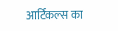आर्टिकल्स का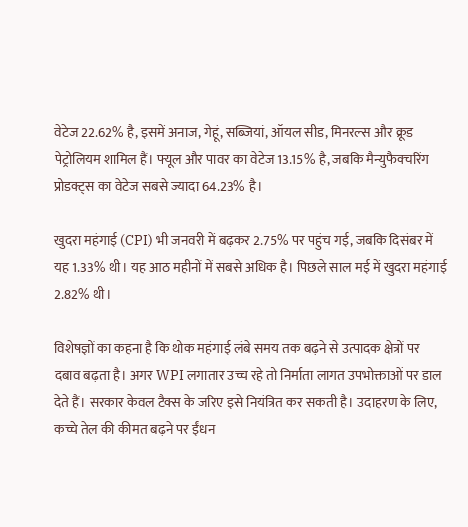वेटेज 22.62% है, इसमें अनाज, गेहूं, सब्जियां, ऑयल सीड, मिनरल्स और क्रूड पेट्रोलियम शामिल हैं। फ्यूल और पावर का वेटेज 13.15% है, जबकि मैन्युफैक्चरिंग प्रोडक्ट्स का वेटेज सबसे ज्यादा 64.23% है।

खुदरा महंगाई (CPI) भी जनवरी में बढ़कर 2.75% पर पहुंच गई, जबकि दिसंबर में यह 1.33% थी। यह आठ महीनों में सबसे अधिक है। पिछले साल मई में खुदरा महंगाई 2.82% थी।

विशेषज्ञों का कहना है कि थोक महंगाई लंबे समय तक बढ़ने से उत्पादक क्षेत्रों पर दबाव बढ़ता है। अगर WPI लगातार उच्च रहे तो निर्माता लागत उपभोक्ताओं पर डाल देते हैं। सरकार केवल टैक्स के जरिए इसे नियंत्रित कर सकती है। उदाहरण के लिए, कच्चे तेल की कीमत बढ़ने पर ईंधन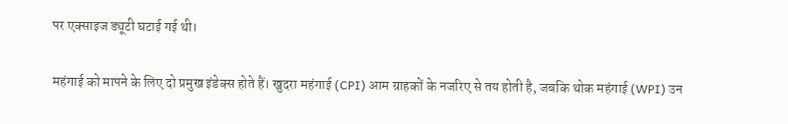पर एक्साइज ड्यूटी घटाई गई थी।

महंगाई को मापने के लिए दो प्रमुख इंडेक्स होते हैं। खुदरा महंगाई (CPI) आम ग्राहकों के नजरिए से तय होती है, जबकि थोक महंगाई (WPI) उन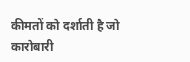कीमतों को दर्शाती है जो कारोबारी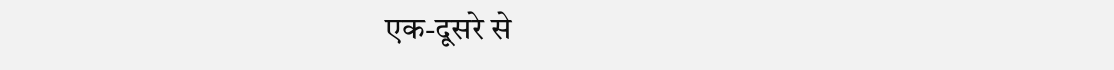एक-दूसरे से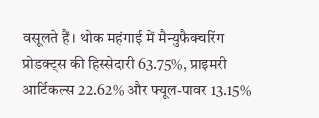वसूलते हैं। थोक महंगाई में मैन्युफैक्चरिंग प्रोडक्ट्स की हिस्सेदारी 63.75%, प्राइमरी आर्टिकल्स 22.62% और फ्यूल-पावर 13.15%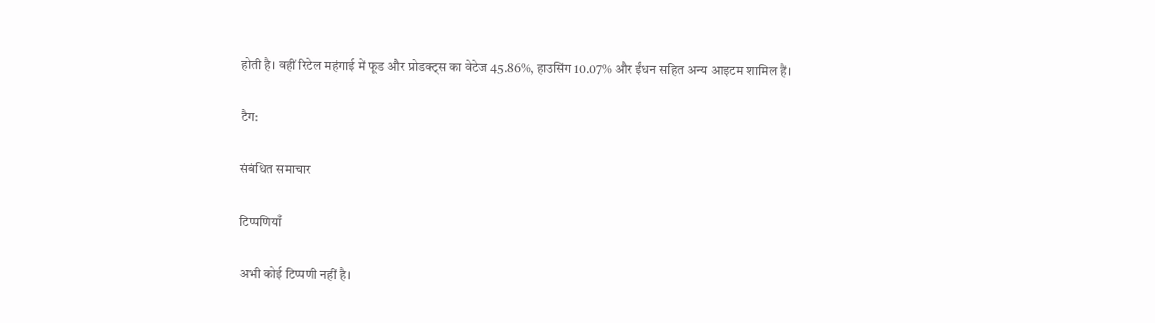होती है। वहीं रिटेल महंगाई में फूड और प्रोडक्ट्स का वेटेज 45.86%, हाउसिंग 10.07% और ईंधन सहित अन्य आइटम शामिल हैं।

टैग:

संबंधित समाचार

टिप्पणियाँ

अभी कोई टिप्पणी नहीं है।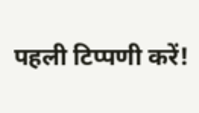पहली टिप्पणी करें!